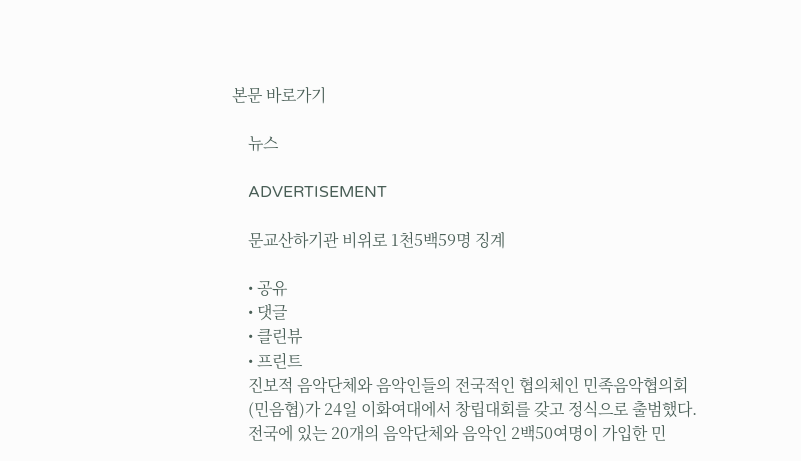본문 바로가기

    뉴스

    ADVERTISEMENT

    문교산하기관 비위로 1천5백59명 징계

    • 공유
    • 댓글
    • 클린뷰
    • 프린트
    진보적 음악단체와 음악인들의 전국적인 협의체인 민족음악협의회
    (민음협)가 24일 이화여대에서 창립대회를 갖고 정식으로 출범했다.
    전국에 있는 20개의 음악단체와 음악인 2백50여명이 가입한 민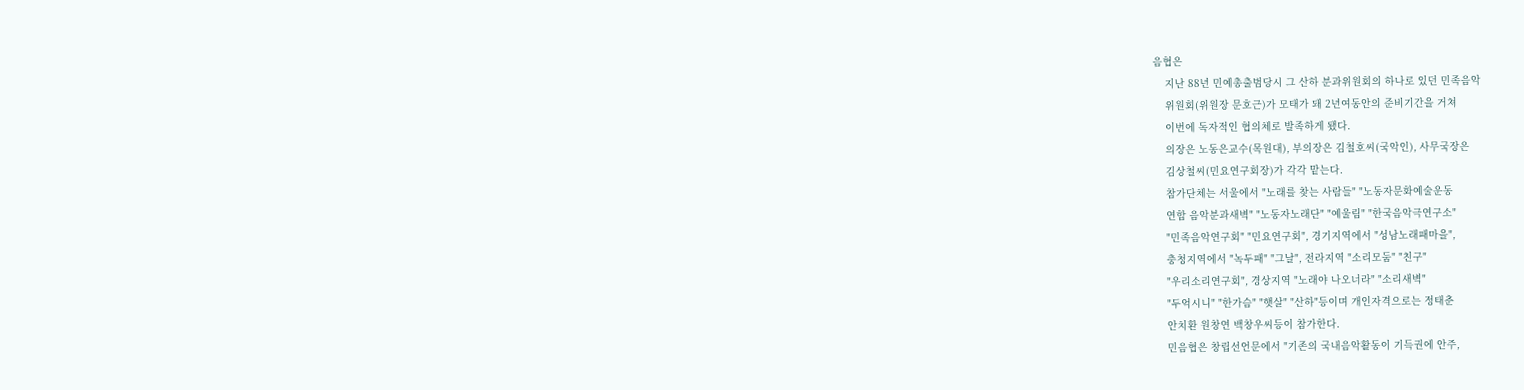음협은
    지난 88년 민예총출범당시 그 산하 분과위원회의 하나로 있던 민족음악
    위원회(위원장 문호근)가 모태가 돼 2년여동안의 준비기간을 거쳐
    이번에 독자적인 협의체로 발족하게 됐다.
    의장은 노동은교수(목원대), 부의장은 김철호씨(국악인), 사무국장은
    김상철씨(민요연구회장)가 각각 맡는다.
    참가단체는 서울에서 "노래를 찾는 사람들" "노동자문화예술운동
    연합 음악분과새벽" "노동자노래단" "예울림" "한국음악극연구소"
    "민족음악연구회" "민요연구회", 경기지역에서 "성남노래패마을",
    충청지역에서 "녹두패" "그날", 전라지역 "소리모둠" "친구"
    "우리소리연구회", 경상지역 "노래야 나오너라" "소리새벽"
    "두억시니" "한가슴" "햇살" "산하"등이며 개인자격으로는 정태춘
    안치환 원창연 백창우씨등이 참가한다.
    민음협은 창립선언문에서 "기존의 국내음악활동이 기득권에 안주,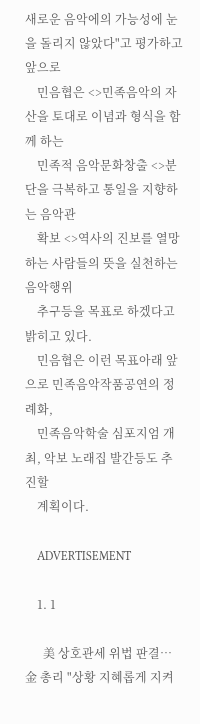새로운 음악에의 가능성에 눈을 돌리지 않았다"고 평가하고 앞으로
    민음협은 <>민족음악의 자산을 토대로 이념과 형식을 함께 하는
    민족적 음악문화창출 <>분단을 극복하고 통일을 지향하는 음악관
    확보 <>역사의 진보를 열망하는 사람들의 뜻을 실천하는 음악행위
    추구등을 목표로 하겠다고 밝히고 있다.
    민음협은 이런 목표아래 앞으로 민족음악작품공연의 정례화,
    민족음악학술 심포지엄 개최, 악보 노래집 발간등도 추진할
    계획이다.

    ADVERTISEMENT

    1. 1

      美 상호관세 위법 판결…金 총리 "상황 지혜롭게 지켜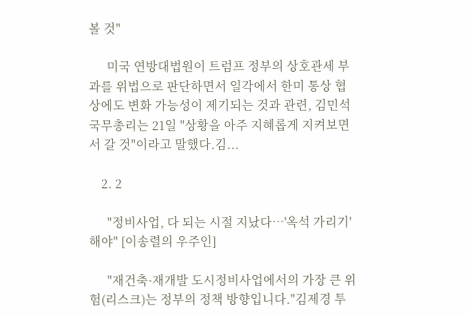볼 것"

      미국 연방대법원이 트럼프 정부의 상호관세 부과를 위법으로 판단하면서 일각에서 한미 통상 협상에도 변화 가능성이 제기되는 것과 관련, 김민석 국무총리는 21일 "상황을 아주 지혜롭게 지켜보면서 갈 것"이라고 말했다.김...

    2. 2

      "정비사업, 다 되는 시절 지났다…'옥석 가리기' 해야" [이송렬의 우주인]

      "재건축·재개발 도시정비사업에서의 가장 큰 위험(리스크)는 정부의 정책 방향입니다."김제경 투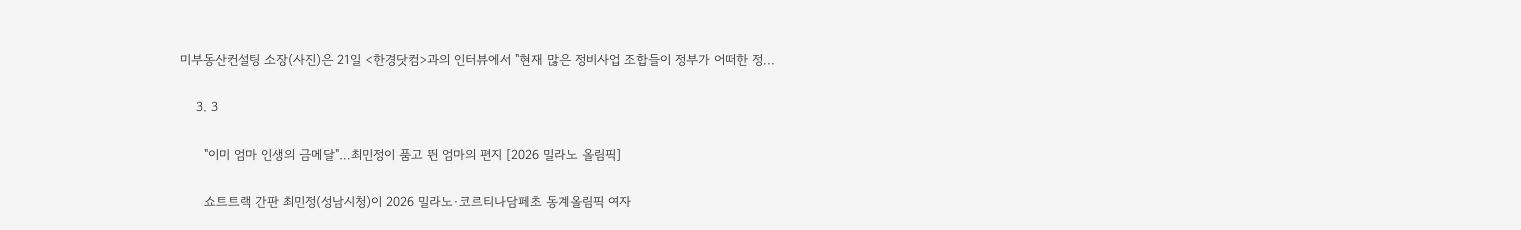미부동산컨설팅 소장(사진)은 21일 <한경닷컴>과의 인터뷰에서 "현재 많은 정비사업 조합들이 정부가 어떠한 정...

    3. 3

      "이미 엄마 인생의 금메달"…최민정이 품고 뛴 엄마의 편지 [2026 밀라노 올림픽]

      쇼트트랙 간판 최민정(성남시청)이 2026 밀라노·코르티나담페초 동계올림픽 여자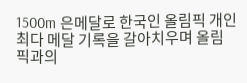1500m 은메달로 한국인 올림픽 개인 최다 메달 기록을 갈아치우며 올림픽과의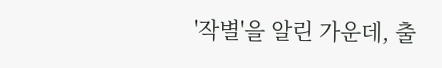'작별'을 알린 가운데, 출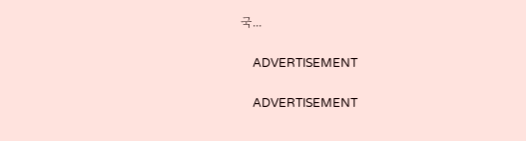국...

    ADVERTISEMENT

    ADVERTISEMENT